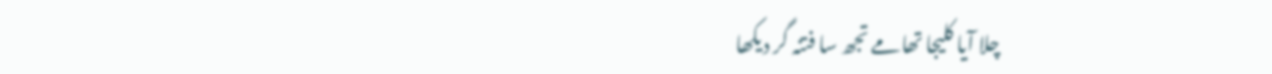چلا آیا کلیجا تھامے تجھ سا فتنہ گر دیکھا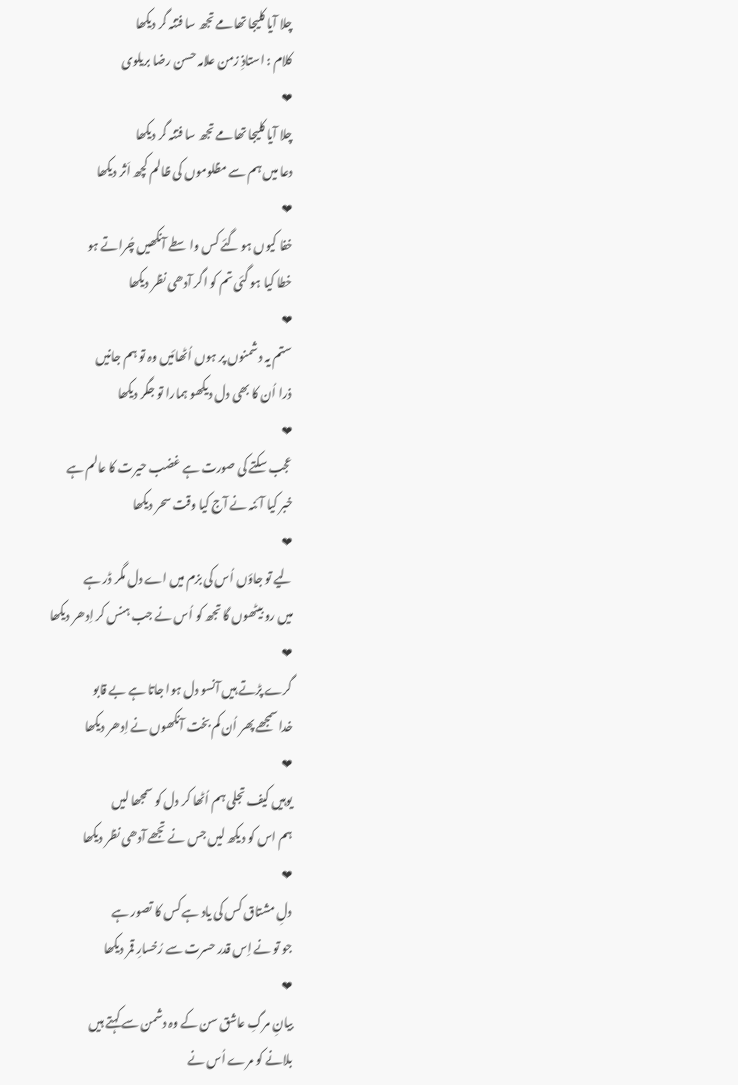چلا آیا کلیجا تھامے تجھ سا فتنہ گر دیکھا
کلام : استاذِ زمن علامہ حسن رضا بریلوی
❤
چلا آیا کلیجا تھامے تجھ سا فتنہ گر دیکھا
دعا میں ہم سے مظلوموں کی ظالم کچھ اَثر دیکھا
❤
خفا کیوں ہو گئے کس واسطے آنکھیں چُراتے ہو
خطا کیا ہو گئی تم کو اگر آدھی نظر دیکھا
❤
ستم یہ دشمنوں پر ہوں اُٹھائیں وہ تو ہم جانیں
ذرا اُن کا بھی دل دیکھو ہمارا تو جگر دیکھا
❤
عجب سکتے کی صورت ہے غضب حیرت کا عالم ہے
خبر کیا آئنہ نے آج کیا وقت سحر دیکھا
❤
لیے تو جاؤں اُس کی بزم میں اے دل مگر ڈر ہے
میں رو بیٹھوں گا تجھ کو اُس نے جب ہنس کر اِدھر دیکھا
❤
گرے پڑتے ہیں آنسو دل ہوا جاتا ہے بے قابو
خدا سمجھے پھر اُن کم بخت آنکھوں نے اِدھر دیکھا
❤
یوہیں کیف تجلی ہم اُٹھا کر دل کو سمجھا لیں
ہم اس کو دیکھ لیں جس نے تجھے آدھی نظر دیکھا
❤
دلِ مشتاق کس کی یاد ہے کس کا تصور ہے
جو تو نے اِس قدر حسرت سے رُخسارِ قمر دیکھا
❤
بیانِ مرگِ عاشق سن کے وہ دشمن سے کہتے ہیں
بلانے کو مرے اُس نے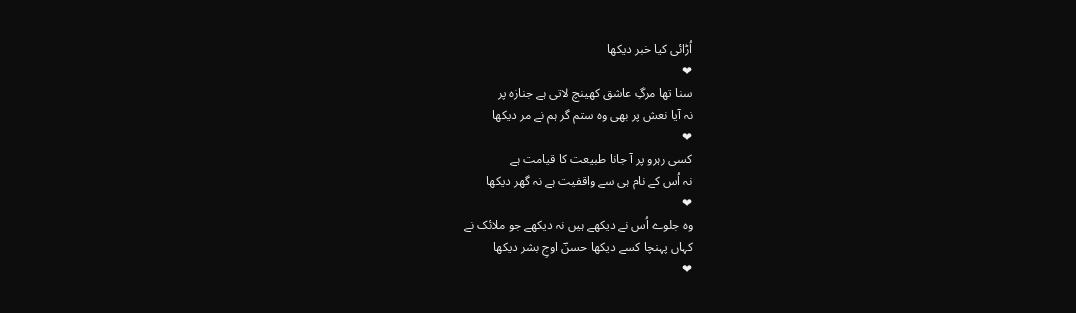اُڑائی کیا خبر دیکھا
❤
سنا تھا مرگِ عاشق کھینچ لاتی ہے جنازہ پر
نہ آیا نعش پر بھی وہ ستم گر ہم نے مر دیکھا
❤
کسی رہرو پر آ جانا طبیعت کا قیامت ہے
نہ اُس کے نام ہی سے واقفیت ہے نہ گھر دیکھا
❤
وہ جلوے اُس نے دیکھے ہیں نہ دیکھے جو ملائک نے
کہاں پہنچا کسے دیکھا حسنؔ اوجِ بشر دیکھا
❤